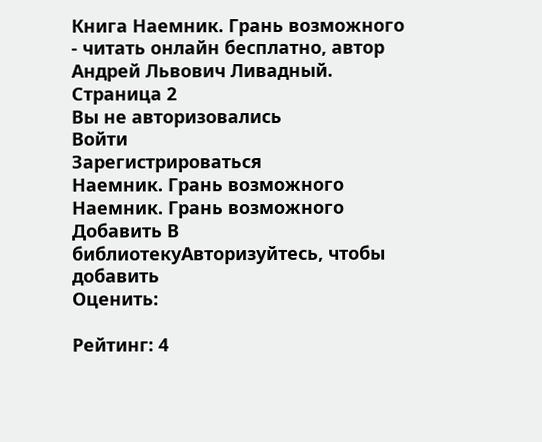Книга Наемник. Грань возможного - читать онлайн бесплатно, автор Андрей Львович Ливадный. Cтраница 2
Вы не авторизовались
Войти
Зарегистрироваться
Наемник. Грань возможного
Наемник. Грань возможного
Добавить В библиотекуАвторизуйтесь, чтобы добавить
Оценить:

Рейтинг: 4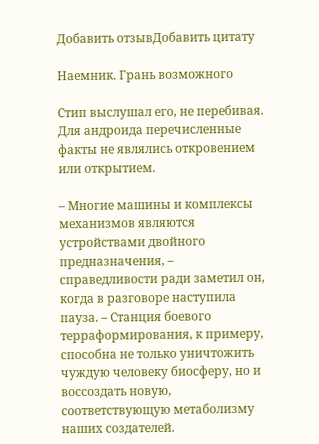Добавить отзывДобавить цитату

Наемник. Грань возможного

Стип выслушал его, не перебивая. Для андроида перечисленные факты не являлись откровением или открытием.

– Многие машины и комплексы механизмов являются устройствами двойного предназначения, – справедливости ради заметил он, когда в разговоре наступила пауза. – Станция боевого терраформирования, к примеру, способна не только уничтожить чуждую человеку биосферу, но и воссоздать новую, соответствующую метаболизму наших создателей.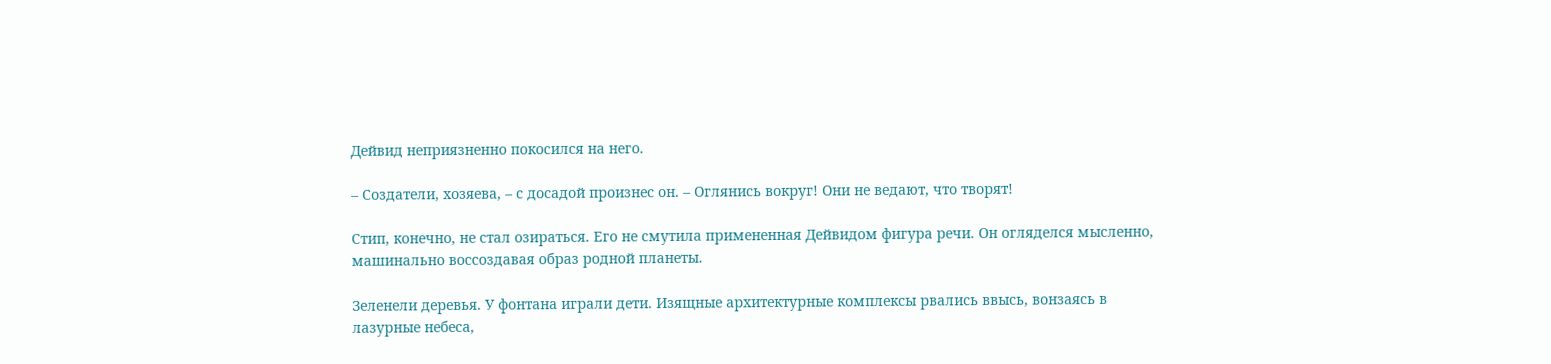Дейвид неприязненно покосился на него.

– Создатели, хозяева, – с досадой произнес он. – Оглянись вокруг! Они не ведают, что творят!

Стип, конечно, не стал озираться. Его не смутила примененная Дейвидом фигура речи. Он огляделся мысленно, машинально воссоздавая образ родной планеты.

Зеленели деревья. У фонтана играли дети. Изящные архитектурные комплексы рвались ввысь, вонзаясь в лазурные небеса,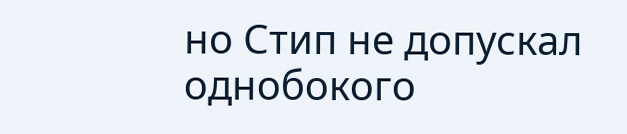но Стип не допускал однобокого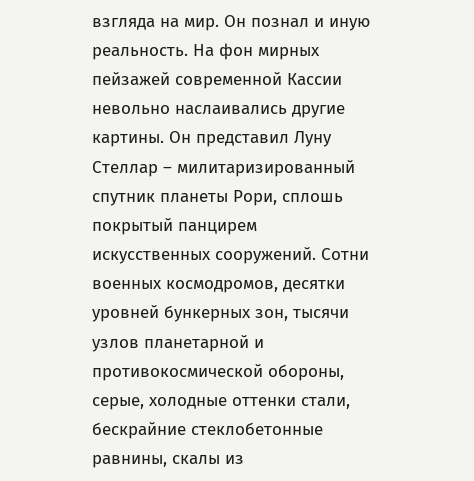взгляда на мир. Он познал и иную реальность. На фон мирных пейзажей современной Кассии невольно наслаивались другие картины. Он представил Луну Стеллар – милитаризированный спутник планеты Рори, сплошь покрытый панцирем искусственных сооружений. Сотни военных космодромов, десятки уровней бункерных зон, тысячи узлов планетарной и противокосмической обороны, серые, холодные оттенки стали, бескрайние стеклобетонные равнины, скалы из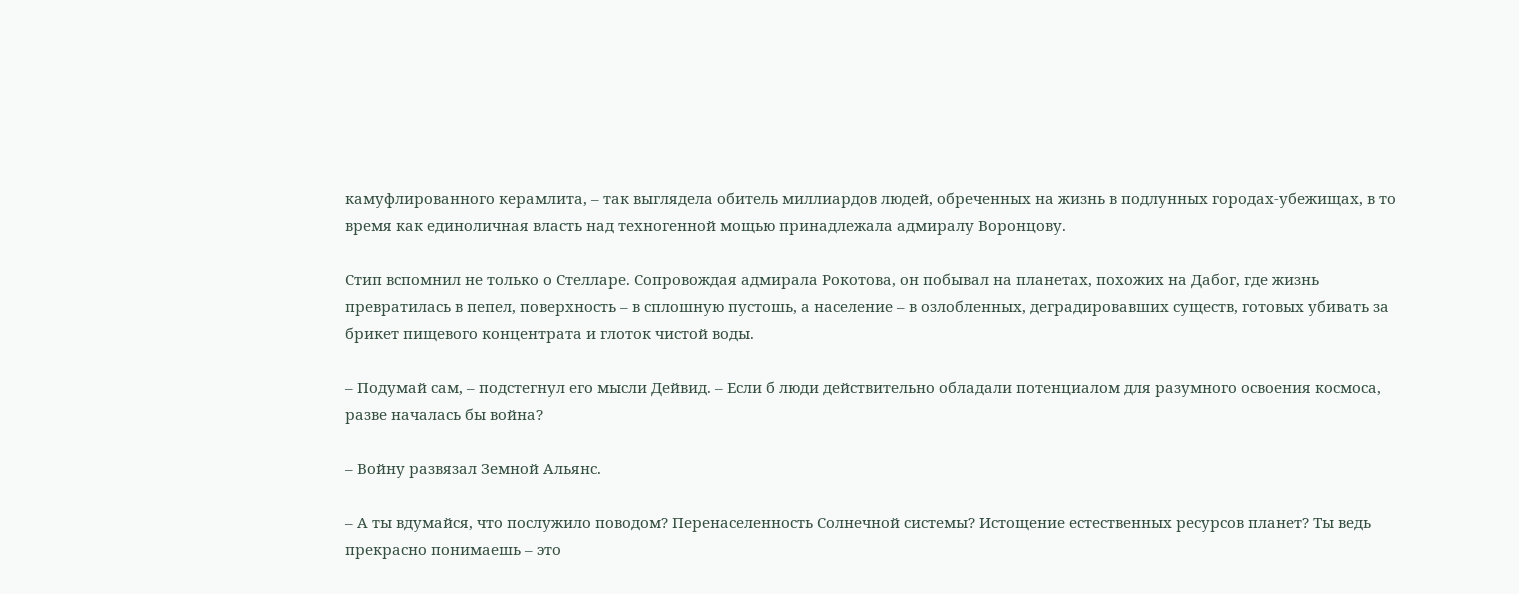камуфлированного керамлита, – так выглядела обитель миллиардов людей, обреченных на жизнь в подлунных городах-убежищах, в то время как единоличная власть над техногенной мощью принадлежала адмиралу Воронцову.

Стип вспомнил не только о Стелларе. Сопровождая адмирала Рокотова, он побывал на планетах, похожих на Дабог, где жизнь превратилась в пепел, поверхность – в сплошную пустошь, а население – в озлобленных, деградировавших существ, готовых убивать за брикет пищевого концентрата и глоток чистой воды.

– Подумай сам, – подстегнул его мысли Дейвид. – Если б люди действительно обладали потенциалом для разумного освоения космоса, разве началась бы война?

– Войну развязал Земной Альянс.

– А ты вдумайся, что послужило поводом? Перенаселенность Солнечной системы? Истощение естественных ресурсов планет? Ты ведь прекрасно понимаешь – это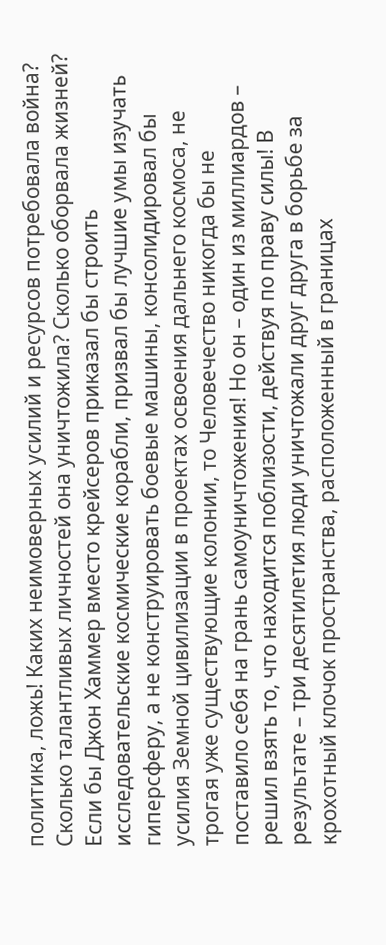политика, ложь! Каких неимоверных усилий и ресурсов потребовала война? Сколько талантливых личностей она уничтожила? Сколько оборвала жизней? Если бы Джон Хаммер вместо крейсеров приказал бы строить исследовательские космические корабли, призвал бы лучшие умы изучать гиперсферу, а не конструировать боевые машины, консолидировал бы усилия Земной цивилизации в проектах освоения дальнего космоса, не трогая уже существующие колонии, то Человечество никогда бы не поставило себя на грань самоуничтожения! Но он – один из миллиардов – решил взять то, что находится поблизости, действуя по праву силы! В результате – три десятилетия люди уничтожали друг друга в борьбе за крохотный клочок пространства, расположенный в границах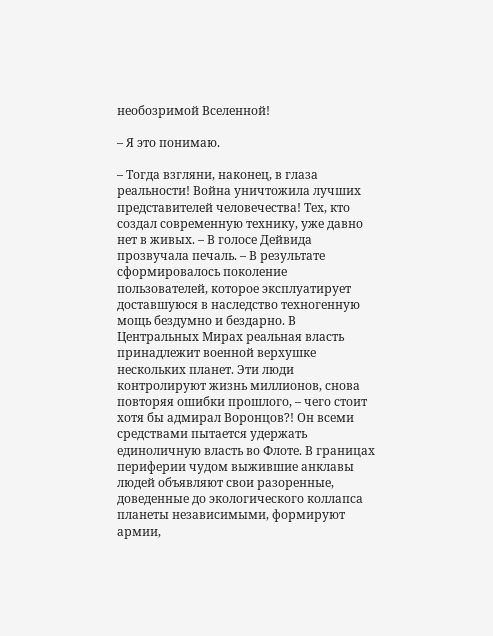необозримой Вселенной!

– Я это понимаю.

– Тогда взгляни, наконец, в глаза реальности! Война уничтожила лучших представителей человечества! Тех, кто создал современную технику, уже давно нет в живых. – В голосе Дейвида прозвучала печаль. – В результате сформировалось поколение пользователей, которое эксплуатирует доставшуюся в наследство техногенную мощь бездумно и бездарно. В Центральных Мирах реальная власть принадлежит военной верхушке нескольких планет. Эти люди контролируют жизнь миллионов, снова повторяя ошибки прошлого, – чего стоит хотя бы адмирал Воронцов?! Он всеми средствами пытается удержать единоличную власть во Флоте. В границах периферии чудом выжившие анклавы людей объявляют свои разоренные, доведенные до экологического коллапса планеты независимыми, формируют армии,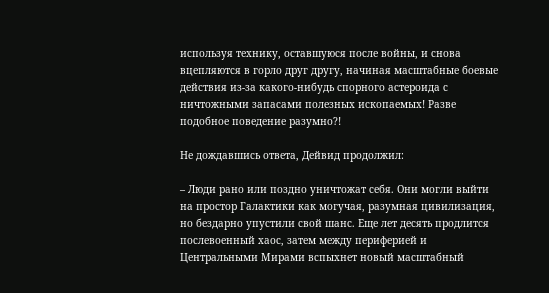используя технику, оставшуюся после войны, и снова вцепляются в горло друг другу, начиная масштабные боевые действия из-за какого-нибудь спорного астероида с ничтожными запасами полезных ископаемых! Разве подобное поведение разумно?!

Не дождавшись ответа, Дейвид продолжил:

– Люди рано или поздно уничтожат себя. Они могли выйти на простор Галактики как могучая, разумная цивилизация, но бездарно упустили свой шанс. Еще лет десять продлится послевоенный хаос, затем между периферией и Центральными Мирами вспыхнет новый масштабный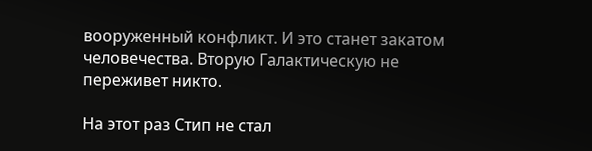вооруженный конфликт. И это станет закатом человечества. Вторую Галактическую не переживет никто.

На этот раз Стип не стал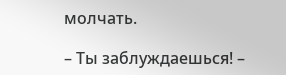молчать.

– Ты заблуждаешься! –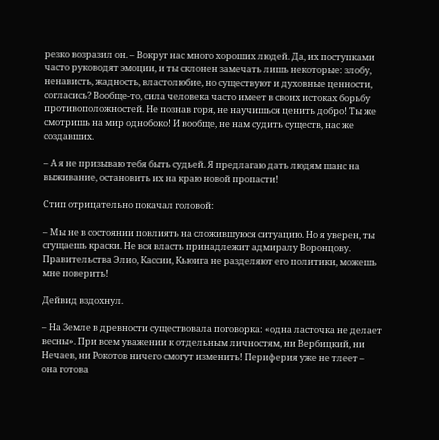резко возразил он. – Вокруг нас много хороших людей. Да, их поступками часто руководят эмоции, и ты склонен замечать лишь некоторые: злобу, ненависть, жадность, властолюбие, но существуют и духовные ценности, согласись? Вообще-то, сила человека часто имеет в своих истоках борьбу противоположностей. Не познав горя, не научишься ценить добро! Ты же смотришь на мир однобоко! И вообще, не нам судить существ, нас же создавших.

– А я не призываю тебя быть судьей. Я предлагаю дать людям шанс на выживание, остановить их на краю новой пропасти!

Стип отрицательно покачал головой:

– Мы не в состоянии повлиять на сложившуюся ситуацию. Но я уверен, ты сгущаешь краски. Не вся власть принадлежит адмиралу Воронцову. Правительства Элио, Кассии, Кьюига не разделяют его политики, можешь мне поверить!

Дейвид вздохнул.

– На Земле в древности существовала поговорка: «одна ласточка не делает весны». При всем уважении к отдельным личностям, ни Вербицкий, ни Нечаев, ни Рокотов ничего смогут изменить! Периферия уже не тлеет – она готова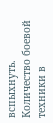вспыхнуть. Количество боевой техники в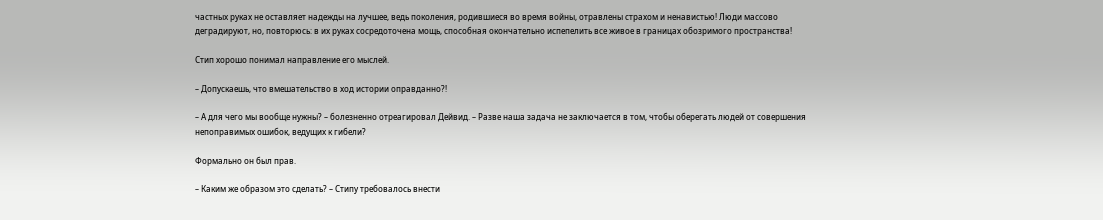частных руках не оставляет надежды на лучшее, ведь поколения, родившиеся во время войны, отравлены страхом и ненавистью! Люди массово деградируют, но, повторюсь: в их руках сосредоточена мощь, способная окончательно испепелить все живое в границах обозримого пространства!

Стип хорошо понимал направление его мыслей.

– Допускаешь, что вмешательство в ход истории оправданно?!

– А для чего мы вообще нужны? – болезненно отреагировал Дейвид. – Разве наша задача не заключается в том, чтобы оберегать людей от совершения непоправимых ошибок, ведущих к гибели?

Формально он был прав.

– Каким же образом это сделать? – Стипу требовалось внести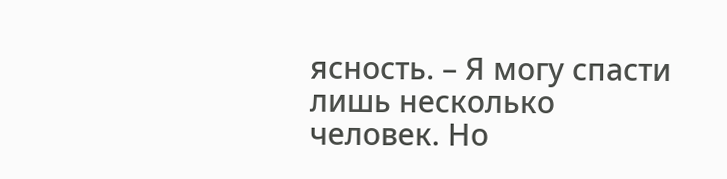ясность. – Я могу спасти лишь несколько человек. Но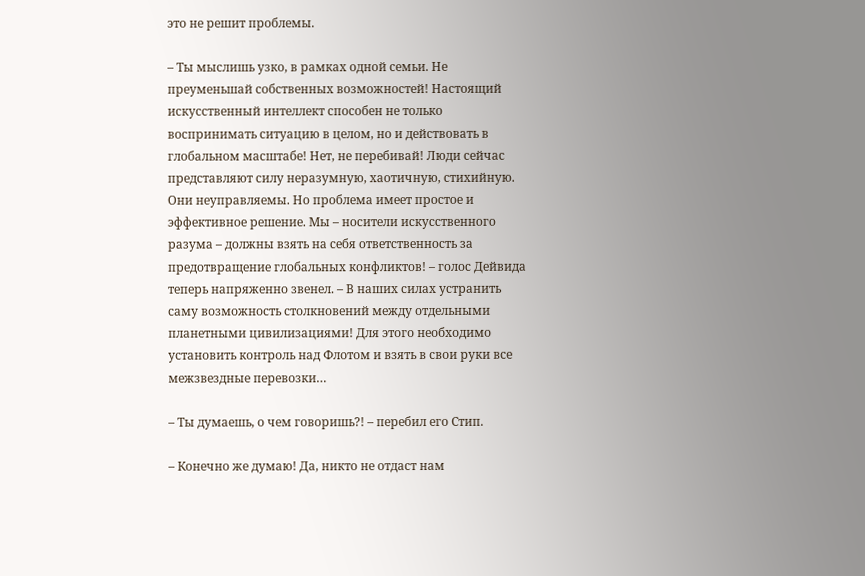это не решит проблемы.

– Ты мыслишь узко, в рамках одной семьи. Не преуменьшай собственных возможностей! Настоящий искусственный интеллект способен не только воспринимать ситуацию в целом, но и действовать в глобальном масштабе! Нет, не перебивай! Люди сейчас представляют силу неразумную, хаотичную, стихийную. Они неуправляемы. Но проблема имеет простое и эффективное решение. Мы – носители искусственного разума – должны взять на себя ответственность за предотвращение глобальных конфликтов! – голос Дейвида теперь напряженно звенел. – В наших силах устранить саму возможность столкновений между отдельными планетными цивилизациями! Для этого необходимо установить контроль над Флотом и взять в свои руки все межзвездные перевозки…

– Ты думаешь, о чем говоришь?! – перебил его Стип.

– Конечно же думаю! Да, никто не отдаст нам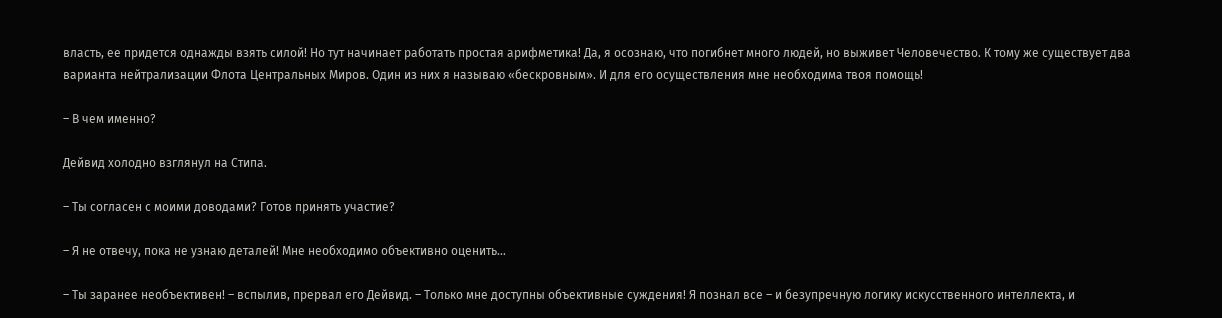власть, ее придется однажды взять силой! Но тут начинает работать простая арифметика! Да, я осознаю, что погибнет много людей, но выживет Человечество. К тому же существует два варианта нейтрализации Флота Центральных Миров. Один из них я называю «бескровным». И для его осуществления мне необходима твоя помощь!

– В чем именно?

Дейвид холодно взглянул на Стипа.

– Ты согласен с моими доводами? Готов принять участие?

– Я не отвечу, пока не узнаю деталей! Мне необходимо объективно оценить…

– Ты заранее необъективен! – вспылив, прервал его Дейвид. – Только мне доступны объективные суждения! Я познал все – и безупречную логику искусственного интеллекта, и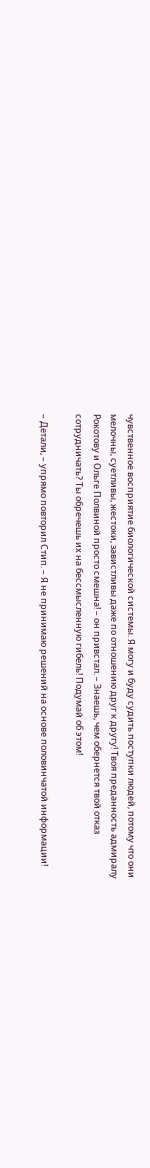чувственное восприятие биологической системы. Я могу и буду судить поступки людей, потому что они мелочны, суетливы, жестоки, завистливы даже по отношению друг к другу! Твоя преданность адмиралу Рокотову и Ольге Полвиной просто смешна! – он привстал. – Знаешь, чем обернется твой отказ сотрудничать? Ты обречешь их на бессмысленную гибель! Подумай об этом!

– Детали, – упрямо повторил Стип. – Я не принимаю решений на основе половинчатой информации!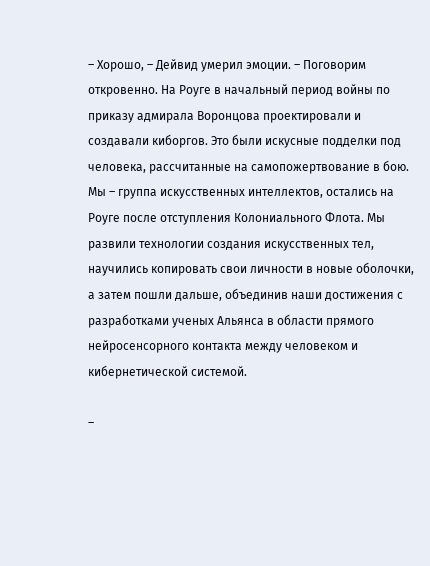– Хорошо, – Дейвид умерил эмоции. – Поговорим откровенно. На Роуге в начальный период войны по приказу адмирала Воронцова проектировали и создавали киборгов. Это были искусные подделки под человека, рассчитанные на самопожертвование в бою. Мы – группа искусственных интеллектов, остались на Роуге после отступления Колониального Флота. Мы развили технологии создания искусственных тел, научились копировать свои личности в новые оболочки, а затем пошли дальше, объединив наши достижения с разработками ученых Альянса в области прямого нейросенсорного контакта между человеком и кибернетической системой.

–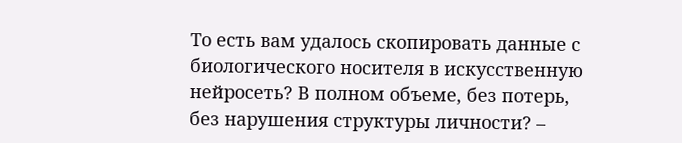То есть вам удалось скопировать данные с биологического носителя в искусственную нейросеть? В полном объеме, без потерь, без нарушения структуры личности? –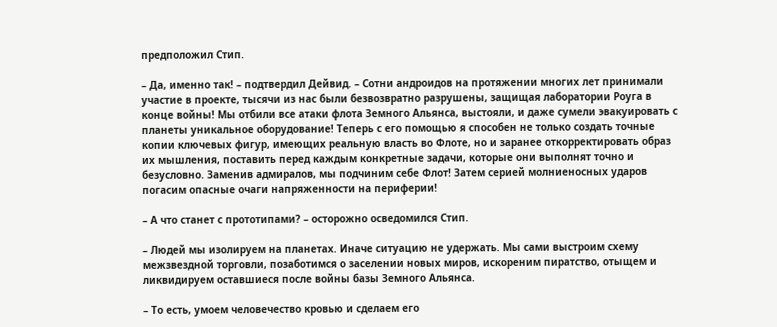предположил Стип.

– Да, именно так! – подтвердил Дейвид. – Сотни андроидов на протяжении многих лет принимали участие в проекте, тысячи из нас были безвозвратно разрушены, защищая лаборатории Роуга в конце войны! Мы отбили все атаки флота Земного Альянса, выстояли, и даже сумели эвакуировать с планеты уникальное оборудование! Теперь с его помощью я способен не только создать точные копии ключевых фигур, имеющих реальную власть во Флоте, но и заранее откорректировать образ их мышления, поставить перед каждым конкретные задачи, которые они выполнят точно и безусловно. Заменив адмиралов, мы подчиним себе Флот! Затем серией молниеносных ударов погасим опасные очаги напряженности на периферии!

– А что станет с прототипами? – осторожно осведомился Стип.

– Людей мы изолируем на планетах. Иначе ситуацию не удержать. Мы сами выстроим схему межзвездной торговли, позаботимся о заселении новых миров, искореним пиратство, отыщем и ликвидируем оставшиеся после войны базы Земного Альянса.

– То есть, умоем человечество кровью и сделаем его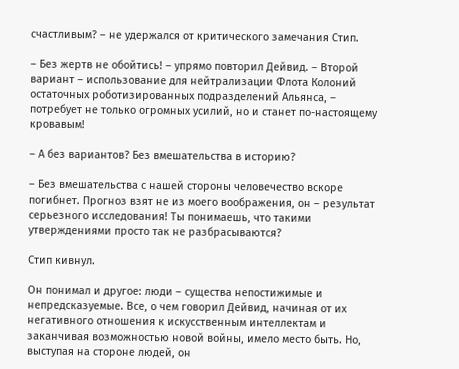счастливым? – не удержался от критического замечания Стип.

– Без жертв не обойтись! – упрямо повторил Дейвид. – Второй вариант – использование для нейтрализации Флота Колоний остаточных роботизированных подразделений Альянса, – потребует не только огромных усилий, но и станет по-настоящему кровавым!

– А без вариантов? Без вмешательства в историю?

– Без вмешательства с нашей стороны человечество вскоре погибнет. Прогноз взят не из моего воображения, он – результат серьезного исследования! Ты понимаешь, что такими утверждениями просто так не разбрасываются?

Стип кивнул.

Он понимал и другое: люди – существа непостижимые и непредсказуемые. Все, о чем говорил Дейвид, начиная от их негативного отношения к искусственным интеллектам и заканчивая возможностью новой войны, имело место быть. Но, выступая на стороне людей, он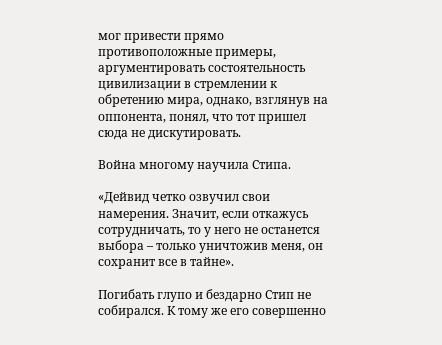мог привести прямо противоположные примеры, аргументировать состоятельность цивилизации в стремлении к обретению мира, однако, взглянув на оппонента, понял, что тот пришел сюда не дискутировать.

Война многому научила Стипа.

«Дейвид четко озвучил свои намерения. Значит, если откажусь сотрудничать, то у него не останется выбора – только уничтожив меня, он сохранит все в тайне».

Погибать глупо и бездарно Стип не собирался. К тому же его совершенно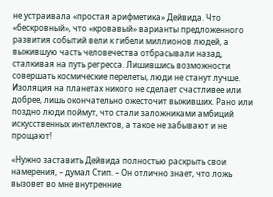не устраивала «простая арифметика» Дейвида. Что «бескровный», что «кровавый» варианты предложенного развития событий вели к гибели миллионов людей, а выжившую часть человечества отбрасывали назад, сталкивая на путь регресса. Лишившись возможности совершать космические перелеты, люди не станут лучше. Изоляция на планетах никого не сделает счастливее или добрее, лишь окончательно ожесточит выживших. Рано или поздно люди поймут, что стали заложниками амбиций искусственных интеллектов, а такое не забывают и не прощают!

«Нужно заставить Дейвида полностью раскрыть свои намерения, – думал Стип. – Он отлично знает, что ложь вызовет во мне внутренние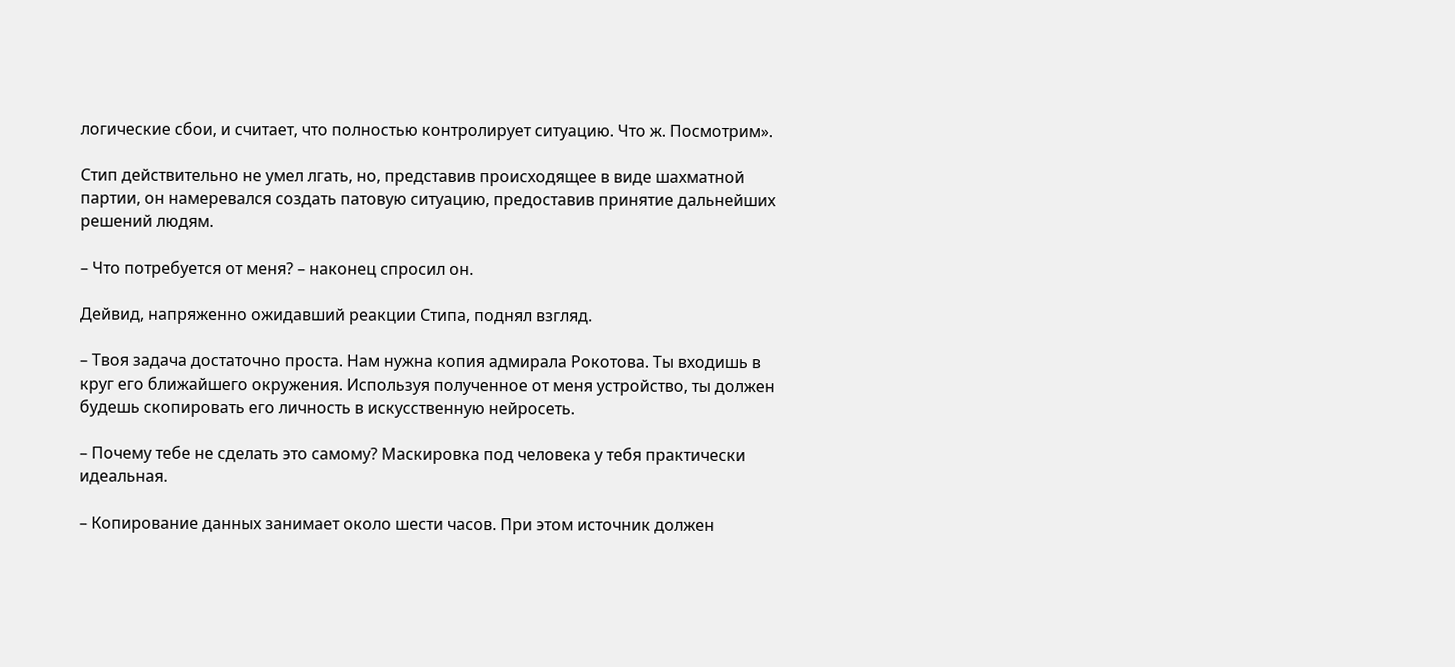логические сбои, и считает, что полностью контролирует ситуацию. Что ж. Посмотрим».

Стип действительно не умел лгать, но, представив происходящее в виде шахматной партии, он намеревался создать патовую ситуацию, предоставив принятие дальнейших решений людям.

– Что потребуется от меня? – наконец спросил он.

Дейвид, напряженно ожидавший реакции Стипа, поднял взгляд.

– Твоя задача достаточно проста. Нам нужна копия адмирала Рокотова. Ты входишь в круг его ближайшего окружения. Используя полученное от меня устройство, ты должен будешь скопировать его личность в искусственную нейросеть.

– Почему тебе не сделать это самому? Маскировка под человека у тебя практически идеальная.

– Копирование данных занимает около шести часов. При этом источник должен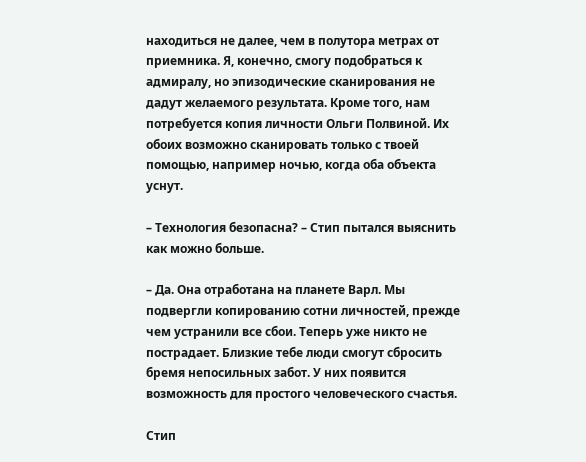находиться не далее, чем в полутора метрах от приемника. Я, конечно, смогу подобраться к адмиралу, но эпизодические сканирования не дадут желаемого результата. Кроме того, нам потребуется копия личности Ольги Полвиной. Их обоих возможно сканировать только с твоей помощью, например ночью, когда оба объекта уснут.

– Технология безопасна? – Стип пытался выяснить как можно больше.

– Да. Она отработана на планете Варл. Мы подвергли копированию сотни личностей, прежде чем устранили все сбои. Теперь уже никто не пострадает. Близкие тебе люди смогут сбросить бремя непосильных забот. У них появится возможность для простого человеческого счастья.

Стип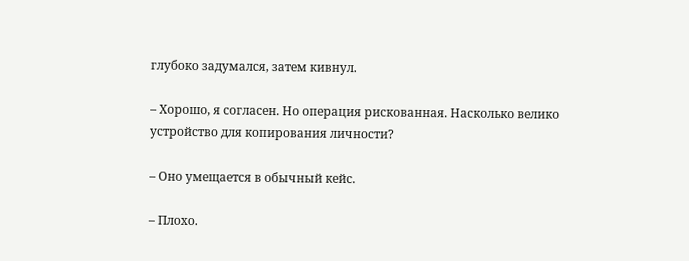глубоко задумался, затем кивнул.

– Хорошо, я согласен. Но операция рискованная. Насколько велико устройство для копирования личности?

– Оно умещается в обычный кейс.

– Плохо.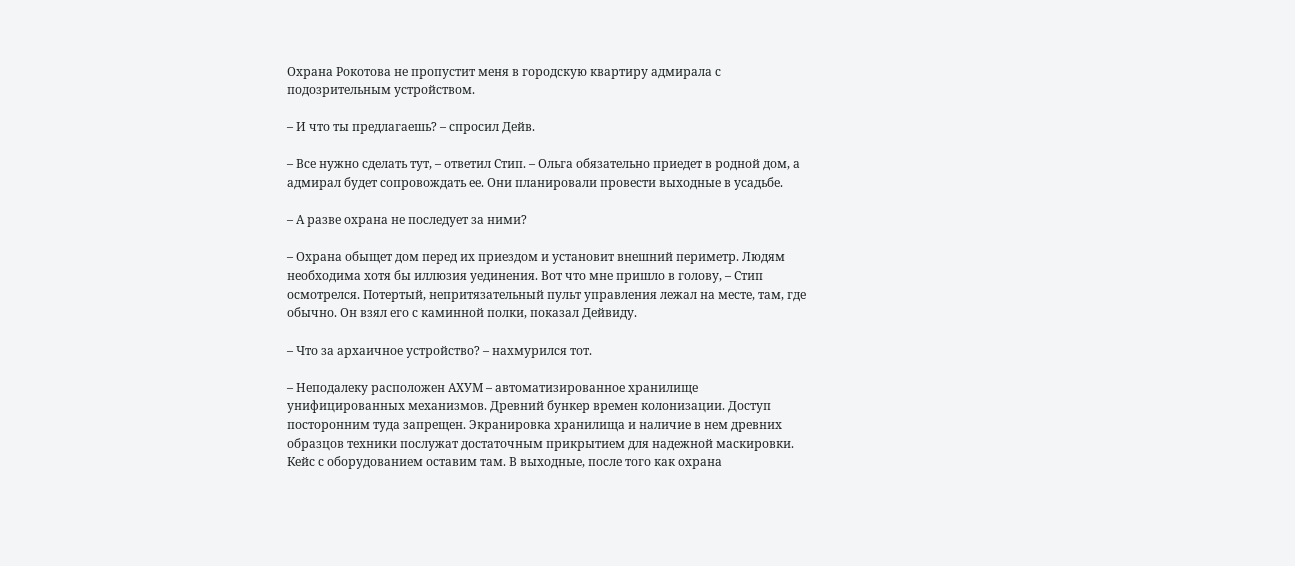Охрана Рокотова не пропустит меня в городскую квартиру адмирала с подозрительным устройством.

– И что ты предлагаешь? – спросил Дейв.

– Все нужно сделать тут, – ответил Стип. – Ольга обязательно приедет в родной дом, а адмирал будет сопровождать ее. Они планировали провести выходные в усадьбе.

– А разве охрана не последует за ними?

– Охрана обыщет дом перед их приездом и установит внешний периметр. Людям необходима хотя бы иллюзия уединения. Вот что мне пришло в голову, – Стип осмотрелся. Потертый, непритязательный пульт управления лежал на месте, там, где обычно. Он взял его с каминной полки, показал Дейвиду.

– Что за архаичное устройство? – нахмурился тот.

– Неподалеку расположен АХУМ – автоматизированное хранилище унифицированных механизмов. Древний бункер времен колонизации. Доступ посторонним туда запрещен. Экранировка хранилища и наличие в нем древних образцов техники послужат достаточным прикрытием для надежной маскировки. Кейс с оборудованием оставим там. В выходные, после того как охрана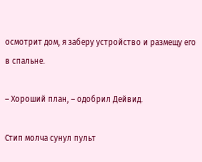осмотрит дом, я заберу устройство и размещу его в спальне.

– Хороший план, – одобрил Дейвид.

Стип молча сунул пульт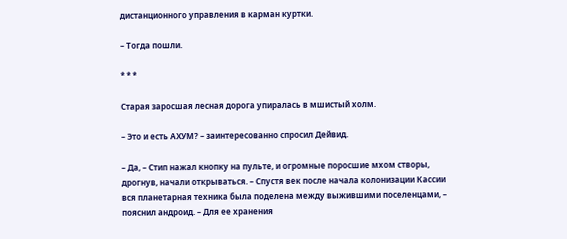дистанционного управления в карман куртки.

– Тогда пошли.

* * *

Старая заросшая лесная дорога упиралась в мшистый холм.

– Это и есть АХУМ? – заинтересованно спросил Дейвид.

– Да, – Стип нажал кнопку на пульте, и огромные поросшие мхом створы, дрогнув, начали открываться. – Спустя век после начала колонизации Кассии вся планетарная техника была поделена между выжившими поселенцами, – пояснил андроид. – Для ее хранения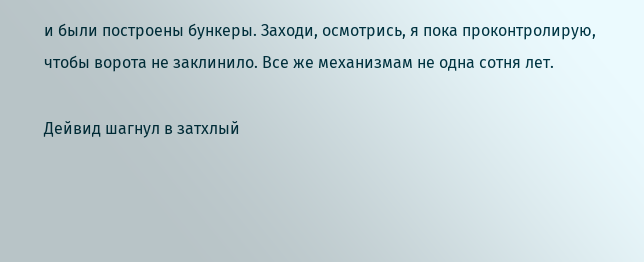и были построены бункеры. Заходи, осмотрись, я пока проконтролирую, чтобы ворота не заклинило. Все же механизмам не одна сотня лет.

Дейвид шагнул в затхлый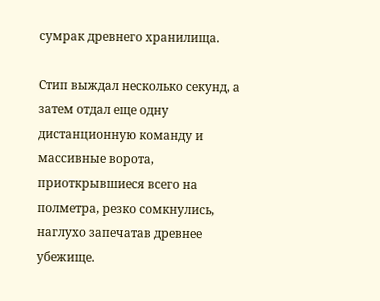сумрак древнего хранилища.

Стип выждал несколько секунд, а затем отдал еще одну дистанционную команду и массивные ворота, приоткрывшиеся всего на полметра, резко сомкнулись, наглухо запечатав древнее убежище.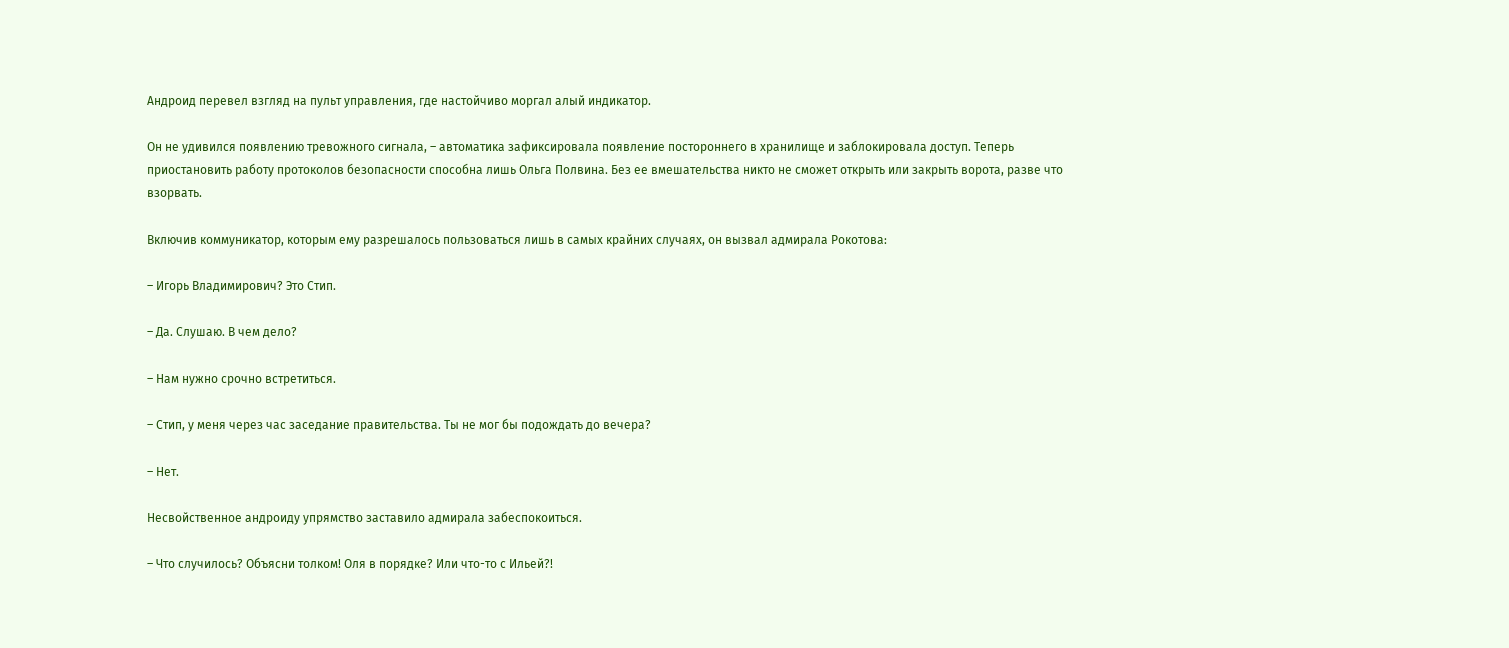Андроид перевел взгляд на пульт управления, где настойчиво моргал алый индикатор.

Он не удивился появлению тревожного сигнала, – автоматика зафиксировала появление постороннего в хранилище и заблокировала доступ. Теперь приостановить работу протоколов безопасности способна лишь Ольга Полвина. Без ее вмешательства никто не сможет открыть или закрыть ворота, разве что взорвать.

Включив коммуникатор, которым ему разрешалось пользоваться лишь в самых крайних случаях, он вызвал адмирала Рокотова:

– Игорь Владимирович? Это Стип.

– Да. Слушаю. В чем дело?

– Нам нужно срочно встретиться.

– Стип, у меня через час заседание правительства. Ты не мог бы подождать до вечера?

– Нет.

Несвойственное андроиду упрямство заставило адмирала забеспокоиться.

– Что случилось? Объясни толком! Оля в порядке? Или что-то с Ильей?!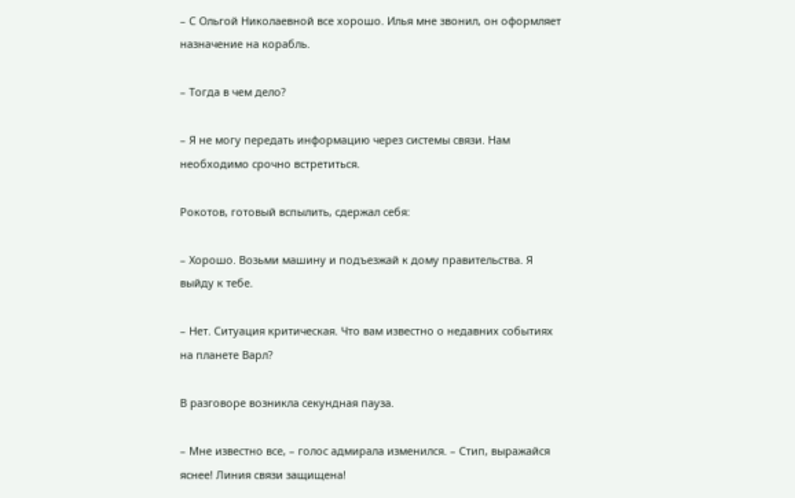– С Ольгой Николаевной все хорошо. Илья мне звонил, он оформляет назначение на корабль.

– Тогда в чем дело?

– Я не могу передать информацию через системы связи. Нам необходимо срочно встретиться.

Рокотов, готовый вспылить, сдержал себя:

– Хорошо. Возьми машину и подъезжай к дому правительства. Я выйду к тебе.

– Нет. Ситуация критическая. Что вам известно о недавних событиях на планете Варл?

В разговоре возникла секундная пауза.

– Мне известно все, – голос адмирала изменился. – Стип, выражайся яснее! Линия связи защищена!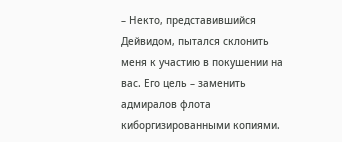– Некто, представившийся Дейвидом, пытался склонить меня к участию в покушении на вас. Его цель – заменить адмиралов флота киборгизированными копиями.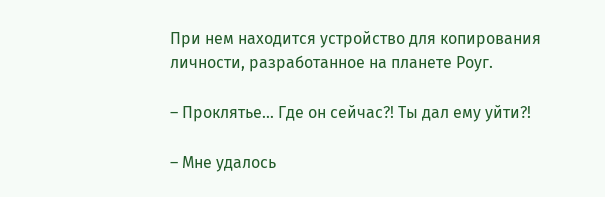При нем находится устройство для копирования личности, разработанное на планете Роуг.

– Проклятье… Где он сейчас?! Ты дал ему уйти?!

– Мне удалось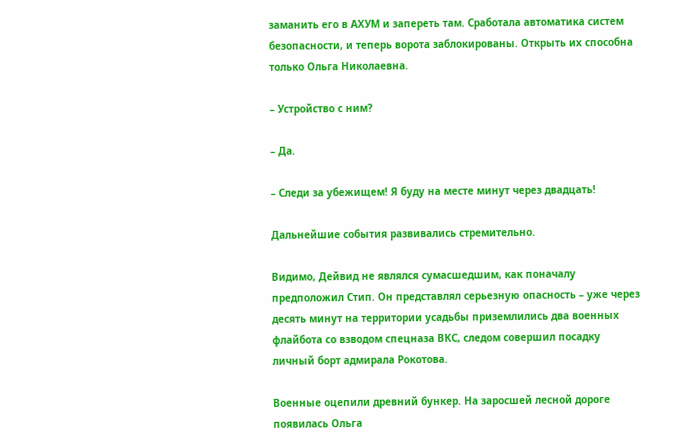заманить его в АХУМ и запереть там. Сработала автоматика систем безопасности, и теперь ворота заблокированы. Открыть их способна только Ольга Николаевна.

– Устройство с ним?

– Да.

– Следи за убежищем! Я буду на месте минут через двадцать!

Дальнейшие события развивались стремительно.

Видимо, Дейвид не являлся сумасшедшим, как поначалу предположил Стип. Он представлял серьезную опасность – уже через десять минут на территории усадьбы приземлились два военных флайбота со взводом спецназа ВКС, следом совершил посадку личный борт адмирала Рокотова.

Военные оцепили древний бункер. На заросшей лесной дороге появилась Ольга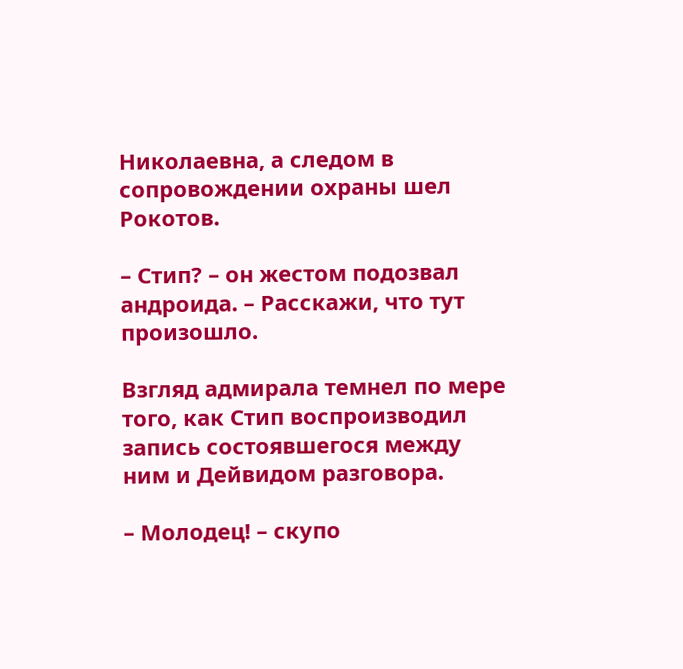Николаевна, а следом в сопровождении охраны шел Рокотов.

– Стип? – он жестом подозвал андроида. – Расскажи, что тут произошло.

Взгляд адмирала темнел по мере того, как Стип воспроизводил запись состоявшегося между ним и Дейвидом разговора.

– Молодец! – скупо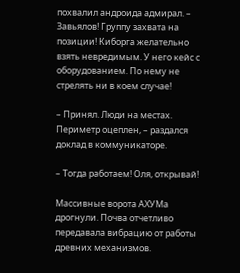похвалил андроида адмирал. – Завьялов! Группу захвата на позиции! Киборга желательно взять невредимым. У него кейс с оборудованием. По нему не стрелять ни в коем случае!

– Принял. Люди на местах. Периметр оцеплен, – раздался доклад в коммуникаторе.

– Тогда работаем! Оля, открывай!

Массивные ворота АХУМа дрогнули. Почва отчетливо передавала вибрацию от работы древних механизмов.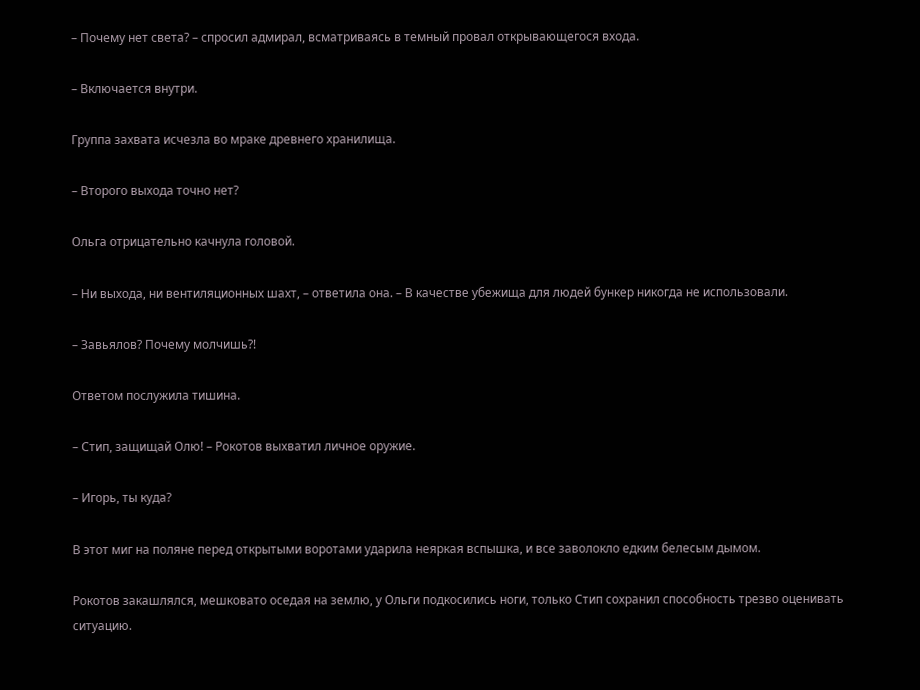– Почему нет света? – спросил адмирал, всматриваясь в темный провал открывающегося входа.

– Включается внутри.

Группа захвата исчезла во мраке древнего хранилища.

– Второго выхода точно нет?

Ольга отрицательно качнула головой.

– Ни выхода, ни вентиляционных шахт, – ответила она. – В качестве убежища для людей бункер никогда не использовали.

– Завьялов? Почему молчишь?!

Ответом послужила тишина.

– Стип, защищай Олю! – Рокотов выхватил личное оружие.

– Игорь, ты куда?

В этот миг на поляне перед открытыми воротами ударила неяркая вспышка, и все заволокло едким белесым дымом.

Рокотов закашлялся, мешковато оседая на землю, у Ольги подкосились ноги, только Стип сохранил способность трезво оценивать ситуацию.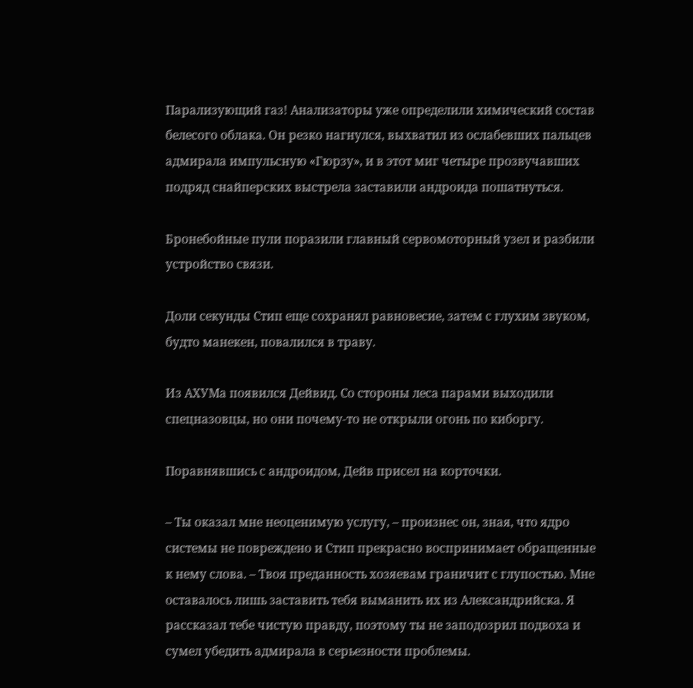Парализующий газ! Анализаторы уже определили химический состав белесого облака. Он резко нагнулся, выхватил из ослабевших пальцев адмирала импульсную «Гюрзу», и в этот миг четыре прозвучавших подряд снайперских выстрела заставили андроида пошатнуться.

Бронебойные пули поразили главный сервомоторный узел и разбили устройство связи.

Доли секунды Стип еще сохранял равновесие, затем с глухим звуком, будто манекен, повалился в траву.

Из АХУМа появился Дейвид. Со стороны леса парами выходили спецназовцы, но они почему-то не открыли огонь по киборгу.

Поравнявшись с андроидом, Дейв присел на корточки.

– Ты оказал мне неоценимую услугу, – произнес он, зная, что ядро системы не повреждено и Стип прекрасно воспринимает обращенные к нему слова. – Твоя преданность хозяевам граничит с глупостью. Мне оставалось лишь заставить тебя выманить их из Александрийска. Я рассказал тебе чистую правду, поэтому ты не заподозрил подвоха и сумел убедить адмирала в серьезности проблемы.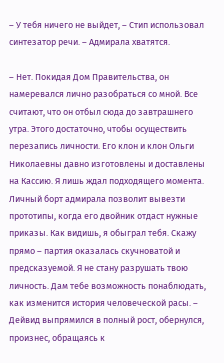– У тебя ничего не выйдет, – Стип использовал синтезатор речи. – Адмирала хватятся.

– Нет. Покидая Дом Правительства, он намеревался лично разобраться со мной. Все считают, что он отбыл сюда до завтрашнего утра. Этого достаточно, чтобы осуществить перезапись личности. Его клон и клон Ольги Николаевны давно изготовлены и доставлены на Кассию. Я лишь ждал подходящего момента. Личный борт адмирала позволит вывезти прототипы, когда его двойник отдаст нужные приказы. Как видишь, я обыграл тебя. Скажу прямо – партия оказалась скучноватой и предсказуемой. Я не стану разрушать твою личность. Дам тебе возможность понаблюдать, как изменится история человеческой расы. – Дейвид выпрямился в полный рост, обернулся, произнес, обращаясь к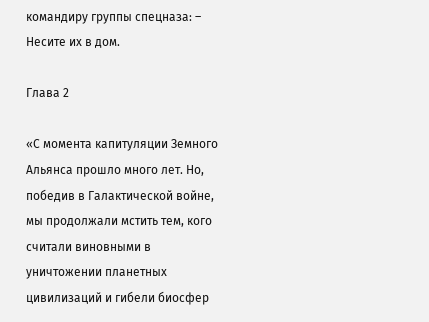командиру группы спецназа: – Несите их в дом.

Глава 2

«С момента капитуляции Земного Альянса прошло много лет. Но, победив в Галактической войне, мы продолжали мстить тем, кого считали виновными в уничтожении планетных цивилизаций и гибели биосфер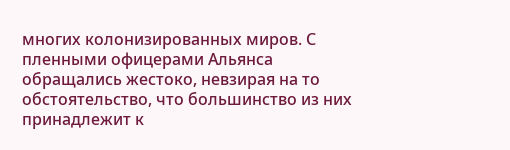многих колонизированных миров. С пленными офицерами Альянса обращались жестоко, невзирая на то обстоятельство, что большинство из них принадлежит к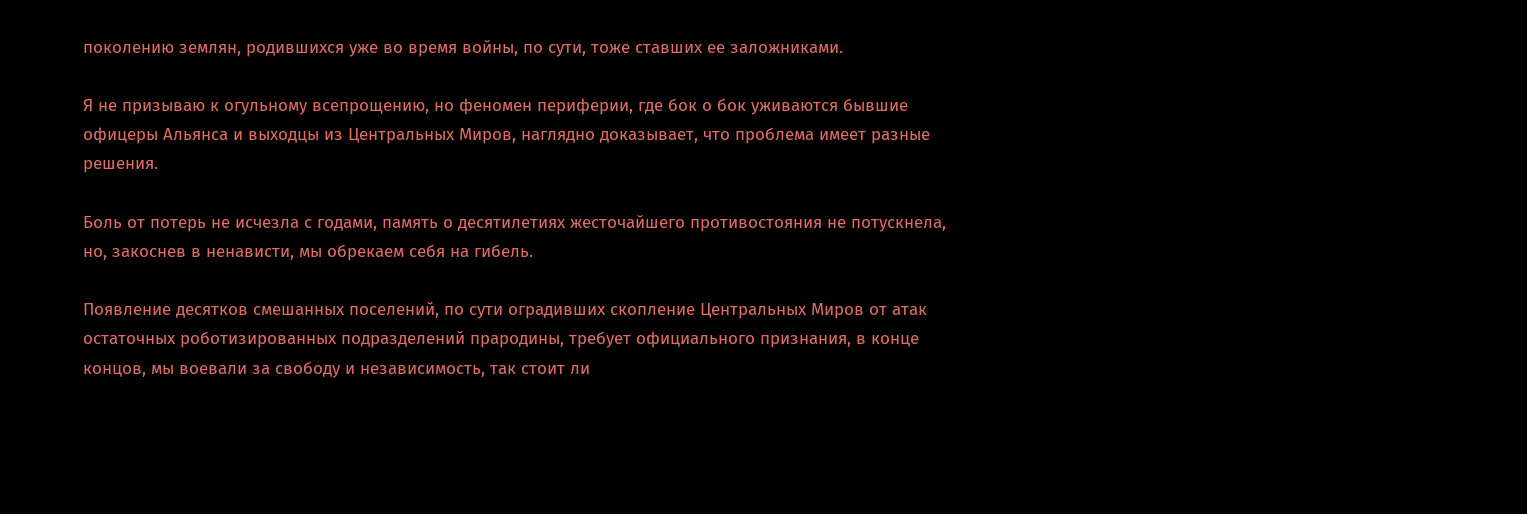поколению землян, родившихся уже во время войны, по сути, тоже ставших ее заложниками.

Я не призываю к огульному всепрощению, но феномен периферии, где бок о бок уживаются бывшие офицеры Альянса и выходцы из Центральных Миров, наглядно доказывает, что проблема имеет разные решения.

Боль от потерь не исчезла с годами, память о десятилетиях жесточайшего противостояния не потускнела, но, закоснев в ненависти, мы обрекаем себя на гибель.

Появление десятков смешанных поселений, по сути оградивших скопление Центральных Миров от атак остаточных роботизированных подразделений прародины, требует официального признания, в конце концов, мы воевали за свободу и независимость, так стоит ли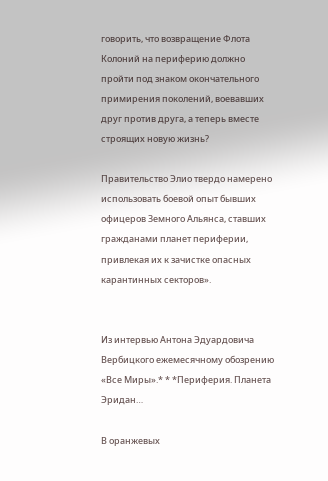говорить, что возвращение Флота Колоний на периферию должно пройти под знаком окончательного примирения поколений, воевавших друг против друга, а теперь вместе строящих новую жизнь?

Правительство Элио твердо намерено использовать боевой опыт бывших офицеров Земного Альянса, ставших гражданами планет периферии, привлекая их к зачистке опасных карантинных секторов».


Из интервью Антона Эдуардовича Вербицкого ежемесячному обозрению «Все Миры».* * *Периферия. Планета Эридан…

В оранжевых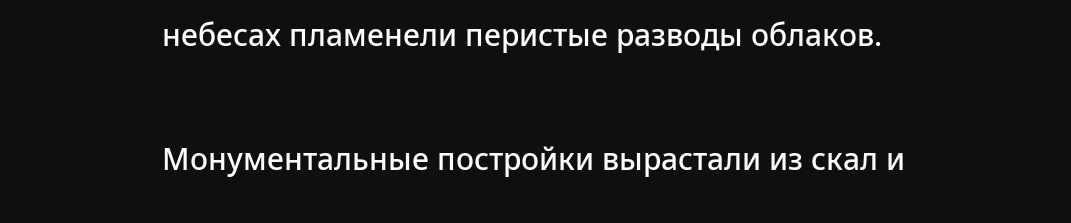небесах пламенели перистые разводы облаков.

Монументальные постройки вырастали из скал и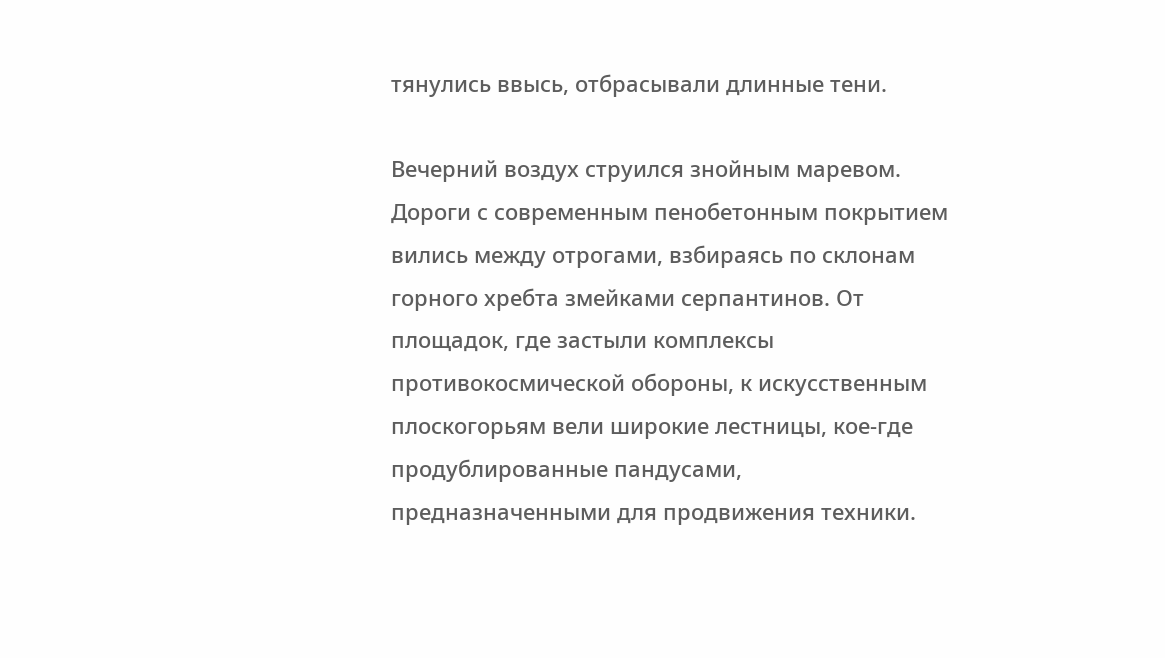тянулись ввысь, отбрасывали длинные тени.

Вечерний воздух струился знойным маревом. Дороги с современным пенобетонным покрытием вились между отрогами, взбираясь по склонам горного хребта змейками серпантинов. От площадок, где застыли комплексы противокосмической обороны, к искусственным плоскогорьям вели широкие лестницы, кое-где продублированные пандусами, предназначенными для продвижения техники.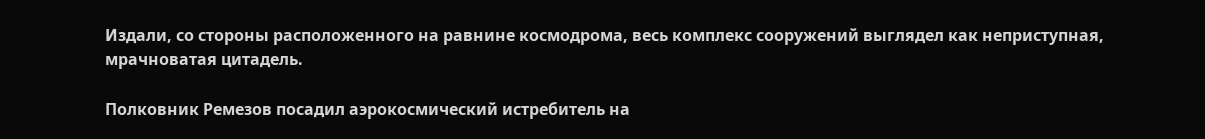Издали, со стороны расположенного на равнине космодрома, весь комплекс сооружений выглядел как неприступная, мрачноватая цитадель.

Полковник Ремезов посадил аэрокосмический истребитель на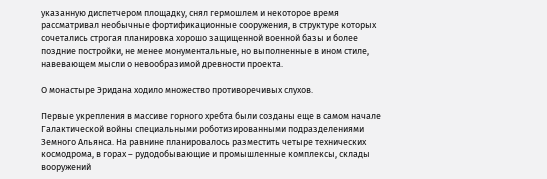указанную диспетчером площадку, снял гермошлем и некоторое время рассматривал необычные фортификационные сооружения, в структуре которых сочетались строгая планировка хорошо защищенной военной базы и более поздние постройки, не менее монументальные, но выполненные в ином стиле, навевающем мысли о невообразимой древности проекта.

О монастыре Эридана ходило множество противоречивых слухов.

Первые укрепления в массиве горного хребта были созданы еще в самом начале Галактической войны специальными роботизированными подразделениями Земного Альянса. На равнине планировалось разместить четыре технических космодрома, в горах – рудодобывающие и промышленные комплексы, склады вооружений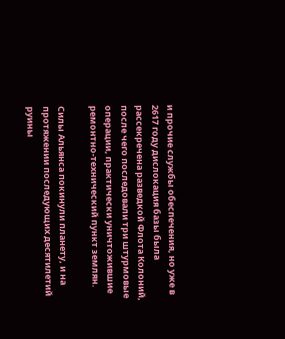и прочие службы обеспечения, но уже в 2617 году дислокация базы была рассекречена разведкой Флота Колоний, после чего последовали три штурмовые операции, практически уничтожившие ремонтно-технический пункт землян.

Силы Альянса покинули планету, и на протяжении последующих десятилетий руины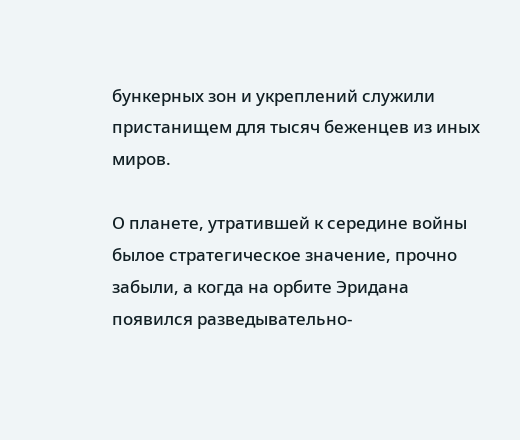бункерных зон и укреплений служили пристанищем для тысяч беженцев из иных миров.

О планете, утратившей к середине войны былое стратегическое значение, прочно забыли, а когда на орбите Эридана появился разведывательно-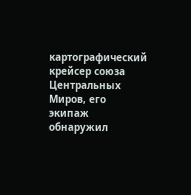картографический крейсер союза Центральных Миров, его экипаж обнаружил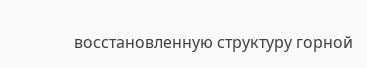восстановленную структуру горной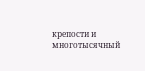крепости и многотысячный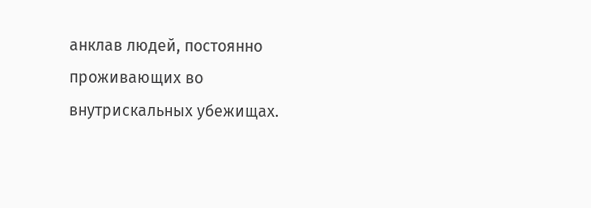анклав людей, постоянно проживающих во внутрискальных убежищах.